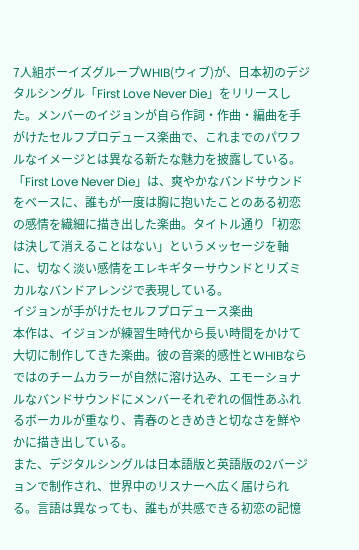7人組ボーイズグループWHIB(ウィブ)が、日本初のデジタルシングル「First Love Never Die」をリリースした。メンバーのイジョンが自ら作詞・作曲・編曲を手がけたセルフプロデュース楽曲で、これまでのパワフルなイメージとは異なる新たな魅力を披露している。
「First Love Never Die」は、爽やかなバンドサウンドをベースに、誰もが一度は胸に抱いたことのある初恋の感情を繊細に描き出した楽曲。タイトル通り「初恋は決して消えることはない」というメッセージを軸に、切なく淡い感情をエレキギターサウンドとリズミカルなバンドアレンジで表現している。
イジョンが手がけたセルフプロデュース楽曲
本作は、イジョンが練習生時代から長い時間をかけて大切に制作してきた楽曲。彼の音楽的感性とWHIBならではのチームカラーが自然に溶け込み、エモーショナルなバンドサウンドにメンバーそれぞれの個性あふれるボーカルが重なり、青春のときめきと切なさを鮮やかに描き出している。
また、デジタルシングルは日本語版と英語版の2バージョンで制作され、世界中のリスナーへ広く届けられる。言語は異なっても、誰もが共感できる初恋の記憶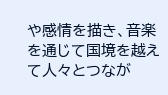や感情を描き、音楽を通じて国境を越えて人々とつなが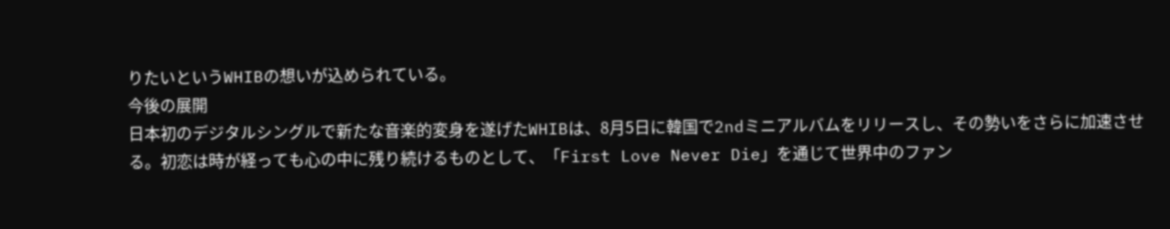りたいというWHIBの想いが込められている。
今後の展開
日本初のデジタルシングルで新たな音楽的変身を遂げたWHIBは、8月5日に韓国で2ndミニアルバムをリリースし、その勢いをさらに加速させる。初恋は時が経っても心の中に残り続けるものとして、「First Love Never Die」を通じて世界中のファン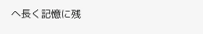へ長く記憶に残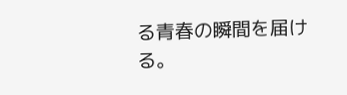る青春の瞬間を届ける。